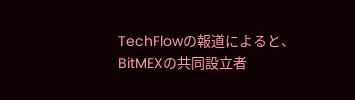TechFlowの報道によると、BitMEXの共同設立者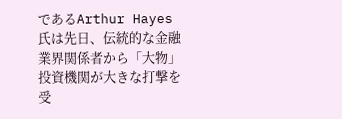であるArthur Hayes氏は先日、伝統的な金融業界関係者から「大物」投資機関が大きな打撃を受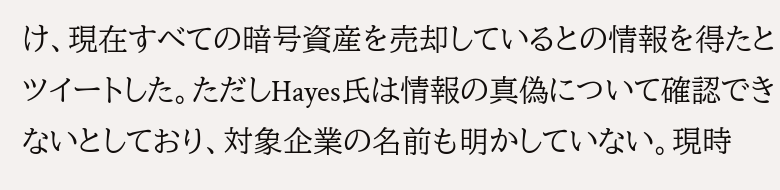け、現在すべての暗号資産を売却しているとの情報を得たとツイートした。ただしHayes氏は情報の真偽について確認できないとしており、対象企業の名前も明かしていない。現時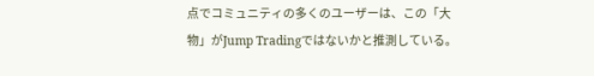点でコミュニティの多くのユーザーは、この「大物」がJump Tradingではないかと推測している。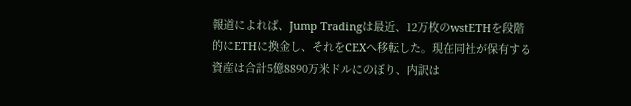報道によれば、Jump Tradingは最近、12万枚のwstETHを段階的にETHに換金し、それをCEXへ移転した。現在同社が保有する資産は合計5億8890万米ドルにのぼり、内訳は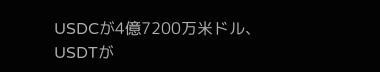USDCが4億7200万米ドル、USDTが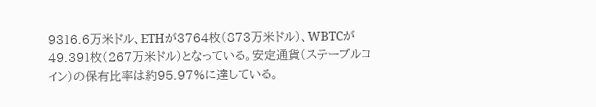9316.6万米ドル、ETHが3764枚(873万米ドル)、WBTCが49.391枚(267万米ドル)となっている。安定通貨(ステーブルコイン)の保有比率は約95.97%に達している。